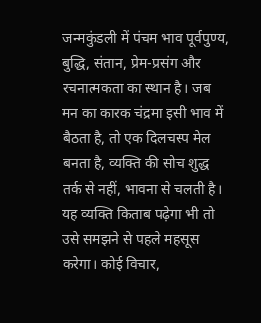जन्मकुंडली में पंचम भाव पूर्वपुण्य, बुद्धि, संतान, प्रेम-प्रसंग और रचनात्मकता का स्थान है। जब मन का कारक चंद्रमा इसी भाव में बैठता है, तो एक दिलचस्प मेल बनता है, व्यक्ति की सोच शुद्ध तर्क से नहीं, भावना से चलती है।
यह व्यक्ति किताब पढ़ेगा भी तो उसे समझने से पहले महसूस करेगा। कोई विचार,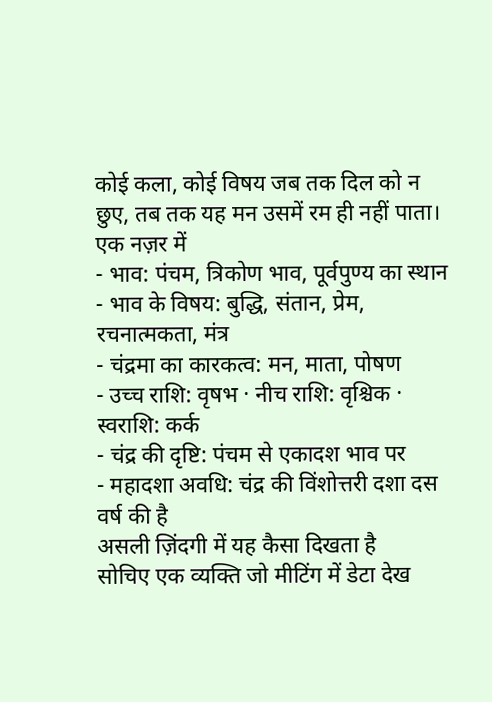कोई कला, कोई विषय जब तक दिल को न छुए, तब तक यह मन उसमें रम ही नहीं पाता।
एक नज़र में
- भाव: पंचम, त्रिकोण भाव, पूर्वपुण्य का स्थान
- भाव के विषय: बुद्धि, संतान, प्रेम, रचनात्मकता, मंत्र
- चंद्रमा का कारकत्व: मन, माता, पोषण
- उच्च राशि: वृषभ · नीच राशि: वृश्चिक · स्वराशि: कर्क
- चंद्र की दृष्टि: पंचम से एकादश भाव पर
- महादशा अवधि: चंद्र की विंशोत्तरी दशा दस वर्ष की है
असली ज़िंदगी में यह कैसा दिखता है
सोचिए एक व्यक्ति जो मीटिंग में डेटा देख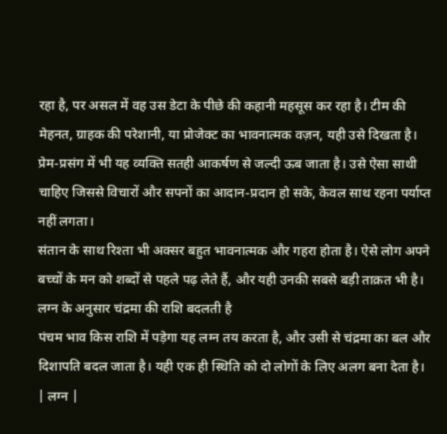रहा है, पर असल में वह उस डेटा के पीछे की कहानी महसूस कर रहा है। टीम की मेहनत, ग्राहक की परेशानी, या प्रोजेक्ट का भावनात्मक वज़न, यही उसे दिखता है।
प्रेम-प्रसंग में भी यह व्यक्ति सतही आकर्षण से जल्दी ऊब जाता है। उसे ऐसा साथी चाहिए जिससे विचारों और सपनों का आदान-प्रदान हो सके, केवल साथ रहना पर्याप्त नहीं लगता।
संतान के साथ रिश्ता भी अक्सर बहुत भावनात्मक और गहरा होता है। ऐसे लोग अपने बच्चों के मन को शब्दों से पहले पढ़ लेते हैं, और यही उनकी सबसे बड़ी ताक़त भी है।
लग्न के अनुसार चंद्रमा की राशि बदलती है
पंचम भाव किस राशि में पड़ेगा यह लग्न तय करता है, और उसी से चंद्रमा का बल और दिशापति बदल जाता है। यही एक ही स्थिति को दो लोगों के लिए अलग बना देता है।
| लग्न |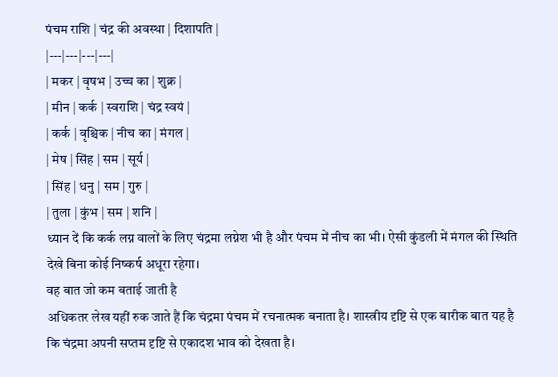पंचम राशि | चंद्र की अवस्था | दिशापति |
|---|---|---|---|
| मकर | वृषभ | उच्च का | शुक्र |
| मीन | कर्क | स्वराशि | चंद्र स्वयं |
| कर्क | वृश्चिक | नीच का | मंगल |
| मेष | सिंह | सम | सूर्य |
| सिंह | धनु | सम | गुरु |
| तुला | कुंभ | सम | शनि |
ध्यान दें कि कर्क लग्न वालों के लिए चंद्रमा लग्नेश भी है और पंचम में नीच का भी। ऐसी कुंडली में मंगल की स्थिति देखे बिना कोई निष्कर्ष अधूरा रहेगा।
वह बात जो कम बताई जाती है
अधिकतर लेख यहीं रुक जाते हैं कि चंद्रमा पंचम में रचनात्मक बनाता है। शास्त्रीय दृष्टि से एक बारीक बात यह है कि चंद्रमा अपनी सप्तम दृष्टि से एकादश भाव को देखता है।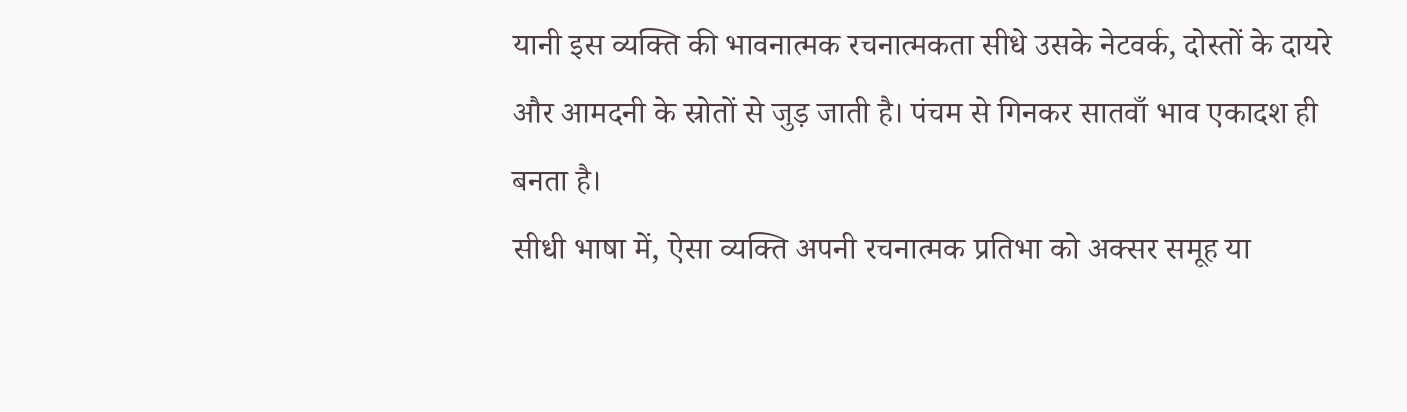यानी इस व्यक्ति की भावनात्मक रचनात्मकता सीधे उसके नेटवर्क, दोस्तों के दायरे और आमदनी के स्रोतों से जुड़ जाती है। पंचम से गिनकर सातवाँ भाव एकादश ही बनता है।
सीधी भाषा में, ऐसा व्यक्ति अपनी रचनात्मक प्रतिभा को अक्सर समूह या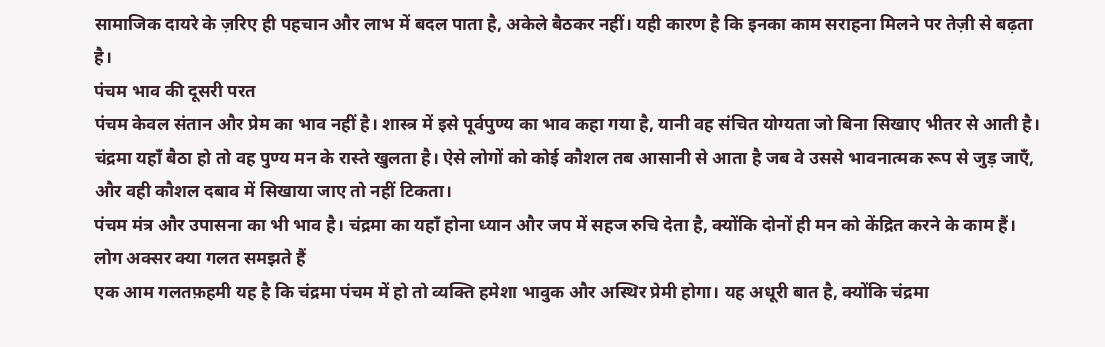सामाजिक दायरे के ज़रिए ही पहचान और लाभ में बदल पाता है, अकेले बैठकर नहीं। यही कारण है कि इनका काम सराहना मिलने पर तेज़ी से बढ़ता है।
पंचम भाव की दूसरी परत
पंचम केवल संतान और प्रेम का भाव नहीं है। शास्त्र में इसे पूर्वपुण्य का भाव कहा गया है, यानी वह संचित योग्यता जो बिना सिखाए भीतर से आती है।
चंद्रमा यहाँ बैठा हो तो वह पुण्य मन के रास्ते खुलता है। ऐसे लोगों को कोई कौशल तब आसानी से आता है जब वे उससे भावनात्मक रूप से जुड़ जाएँ, और वही कौशल दबाव में सिखाया जाए तो नहीं टिकता।
पंचम मंत्र और उपासना का भी भाव है। चंद्रमा का यहाँ होना ध्यान और जप में सहज रुचि देता है, क्योंकि दोनों ही मन को केंद्रित करने के काम हैं।
लोग अक्सर क्या गलत समझते हैं
एक आम गलतफ़हमी यह है कि चंद्रमा पंचम में हो तो व्यक्ति हमेशा भावुक और अस्थिर प्रेमी होगा। यह अधूरी बात है, क्योंकि चंद्रमा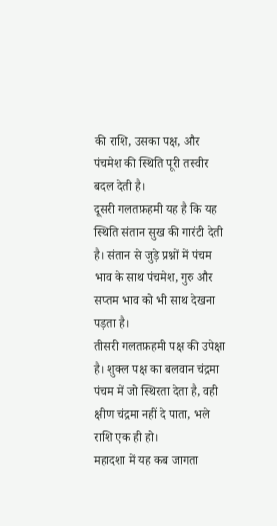की राशि, उसका पक्ष, और पंचमेश की स्थिति पूरी तस्वीर बदल देती है।
दूसरी गलतफ़हमी यह है कि यह स्थिति संतान सुख की गारंटी देती है। संतान से जुड़े प्रश्नों में पंचम भाव के साथ पंचमेश, गुरु और सप्तम भाव को भी साथ देखना पड़ता है।
तीसरी गलतफ़हमी पक्ष की उपेक्षा है। शुक्ल पक्ष का बलवान चंद्रमा पंचम में जो स्थिरता देता है, वही क्षीण चंद्रमा नहीं दे पाता, भले राशि एक ही हो।
महादशा में यह कब जागता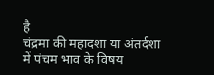है
चंद्रमा की महादशा या अंतर्दशा में पंचम भाव के विषय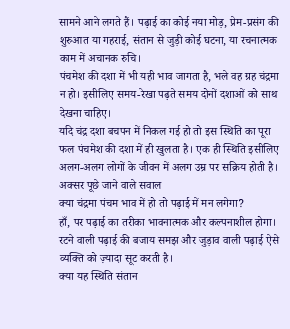सामने आने लगते हैं। पढ़ाई का कोई नया मोड़, प्रेम-प्रसंग की शुरुआत या गहराई, संतान से जुड़ी कोई घटना, या रचनात्मक काम में अचानक रुचि।
पंचमेश की दशा में भी यही भाव जागता है, भले वह ग्रह चंद्रमा न हो। इसीलिए समय-रेखा पढ़ते समय दोनों दशाओं को साथ देखना चाहिए।
यदि चंद्र दशा बचपन में निकल गई हो तो इस स्थिति का पूरा फल पंचमेश की दशा में ही खुलता है। एक ही स्थिति इसीलिए अलग-अलग लोगों के जीवन में अलग उम्र पर सक्रिय होती है।
अक्सर पूछे जाने वाले सवाल
क्या चंद्रमा पंचम भाव में हो तो पढ़ाई में मन लगेगा?
हाँ, पर पढ़ाई का तरीका भावनात्मक और कल्पनाशील होगा। रटने वाली पढ़ाई की बजाय समझ और जुड़ाव वाली पढ़ाई ऐसे व्यक्ति को ज़्यादा सूट करती है।
क्या यह स्थिति संतान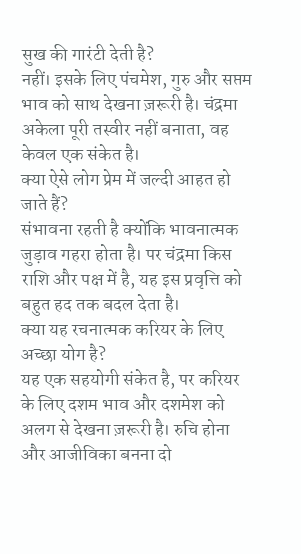सुख की गारंटी देती है?
नहीं। इसके लिए पंचमेश, गुरु और सप्तम भाव को साथ देखना ज़रूरी है। चंद्रमा अकेला पूरी तस्वीर नहीं बनाता, वह केवल एक संकेत है।
क्या ऐसे लोग प्रेम में जल्दी आहत हो जाते हैं?
संभावना रहती है क्योंकि भावनात्मक जुड़ाव गहरा होता है। पर चंद्रमा किस राशि और पक्ष में है, यह इस प्रवृत्ति को बहुत हद तक बदल देता है।
क्या यह रचनात्मक करियर के लिए अच्छा योग है?
यह एक सहयोगी संकेत है, पर करियर के लिए दशम भाव और दशमेश को अलग से देखना ज़रूरी है। रुचि होना और आजीविका बनना दो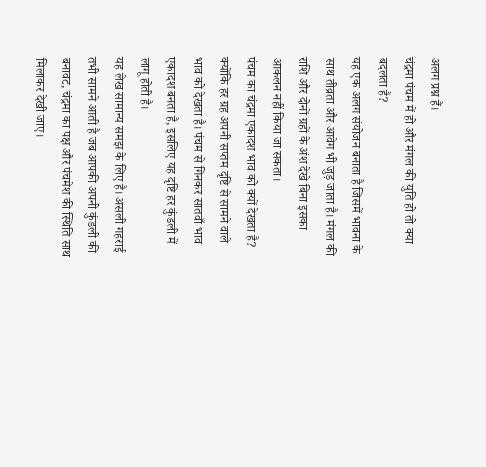अलग प्रश्न हैं।
चंद्रमा पंचम में हो और मंगल की युति हो तो क्या बदलता है?
यह एक अलग संयोजन बनाता है जिसमें भावना के साथ तीव्रता और आवेग भी जुड़ जाता है। मंगल की राशि और दोनों ग्रहों के अंश देखे बिना इसका आकलन नहीं किया जा सकता।
पंचम का चंद्रमा एकादश भाव को क्यों देखता है?
क्योंकि हर ग्रह अपनी सप्तम दृष्टि से सामने वाले भाव को देखता है। पंचम से गिनकर सातवाँ भाव एकादश बनता है, इसलिए यह दृष्टि हर कुंडली में लागू होती है।
यह लेख सामान्य समझ के लिए है। असली गहराई तभी सामने आती है जब आपकी अपनी कुंडली की बनावट, चंद्रमा का पक्ष और पंचमेश की स्थिति साथ मिलाकर देखी जाए।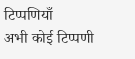टिप्पणियाँ
अभी कोई टिप्पणी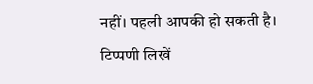नहीं। पहली आपकी हो सकती है।
टिप्पणी लिखें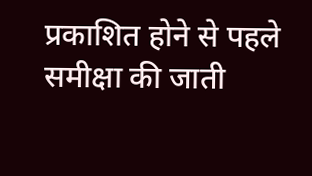प्रकाशित होने से पहले समीक्षा की जाती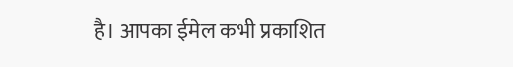है। आपका ईमेल कभी प्रकाशित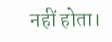नहीं होता।